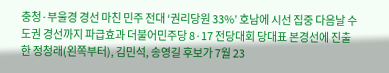충청·부울경 경선 마친 민주 전대 ‘권리당원 33%’ 호남에 시선 집중 다음날 수도권 경선까지 파급효과 더불어민주당 8·17 전당대회 당대표 본경선에 진출한 정청래(왼쪽부터), 김민석, 송영길 후보가 7월 23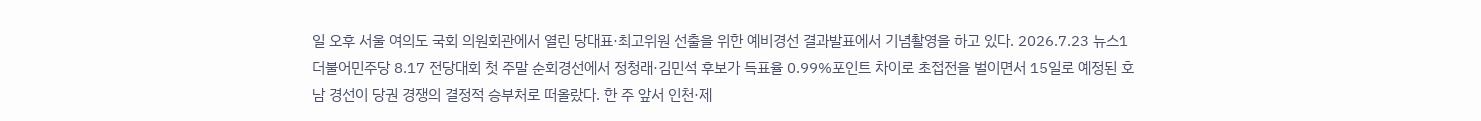일 오후 서울 여의도 국회 의원회관에서 열린 당대표·최고위원 선출을 위한 예비경선 결과발표에서 기념촬영을 하고 있다. 2026.7.23 뉴스1 더불어민주당 8.17 전당대회 첫 주말 순회경선에서 정청래·김민석 후보가 득표율 0.99%포인트 차이로 초접전을 벌이면서 15일로 예정된 호남 경선이 당권 경쟁의 결정적 승부처로 떠올랐다. 한 주 앞서 인천·제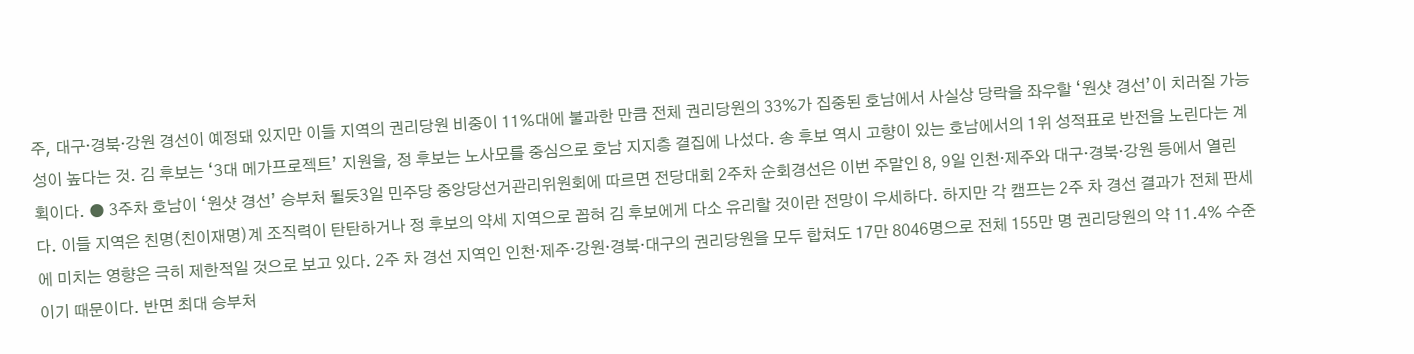주, 대구·경북·강원 경선이 예정돼 있지만 이들 지역의 권리당원 비중이 11%대에 불과한 만큼 전체 권리당원의 33%가 집중된 호남에서 사실상 당락을 좌우할 ‘원샷 경선’이 치러질 가능성이 높다는 것. 김 후보는 ‘3대 메가프로젝트’ 지원을, 정 후보는 노사모를 중심으로 호남 지지층 결집에 나섰다. 송 후보 역시 고향이 있는 호남에서의 1위 성적표로 반전을 노린다는 계획이다. ● 3주차 호남이 ‘원샷 경선’ 승부처 될듯3일 민주당 중앙당선거관리위원회에 따르면 전당대회 2주차 순회경선은 이번 주말인 8, 9일 인천·제주와 대구·경북·강원 등에서 열린다. 이들 지역은 친명(친이재명)계 조직력이 탄탄하거나 정 후보의 약세 지역으로 꼽혀 김 후보에게 다소 유리할 것이란 전망이 우세하다. 하지만 각 캠프는 2주 차 경선 결과가 전체 판세에 미치는 영향은 극히 제한적일 것으로 보고 있다. 2주 차 경선 지역인 인천·제주·강원·경북·대구의 권리당원을 모두 합쳐도 17만 8046명으로 전체 155만 명 권리당원의 약 11.4% 수준이기 때문이다. 반면 최대 승부처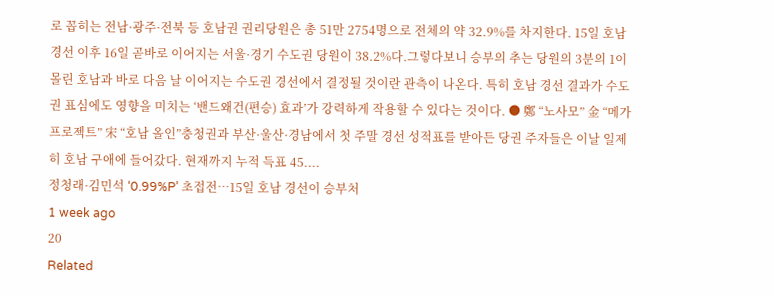로 꼽히는 전남·광주·전북 등 호남권 권리당원은 총 51만 2754명으로 전체의 약 32.9%를 차지한다. 15일 호남 경선 이후 16일 곧바로 이어지는 서울·경기 수도권 당원이 38.2%다.그렇다보니 승부의 추는 당원의 3분의 1이 몰린 호남과 바로 다음 날 이어지는 수도권 경선에서 결정될 것이란 관측이 나온다. 특히 호남 경선 결과가 수도권 표심에도 영향을 미치는 ‘밴드왜건(편승) 효과’가 강력하게 작용할 수 있다는 것이다. ● 鄭 “노사모” 金 “메가 프로젝트” 宋 “호남 올인”충청권과 부산·울산·경남에서 첫 주말 경선 성적표를 받아든 당권 주자들은 이날 일제히 호남 구애에 들어갔다. 현재까지 누적 득표 45....
정청래·김민석 ‘0.99%P’ 초접전…15일 호남 경선이 승부처
1 week ago
20
Related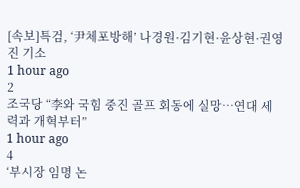[속보]특검, ‘尹체포방해’ 나경원·김기현·윤상현·권영진 기소
1 hour ago
2
조국당 “李와 국힘 중진 골프 회동에 실망…연대 세력과 개혁부터”
1 hour ago
4
‘부시장 임명 논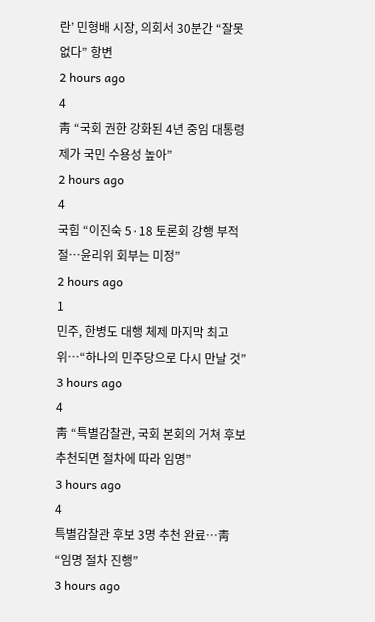란’ 민형배 시장, 의회서 30분간 “잘못없다” 항변
2 hours ago
4
靑 “국회 권한 강화된 4년 중임 대통령제가 국민 수용성 높아”
2 hours ago
4
국힘 “이진숙 5·18 토론회 강행 부적절…윤리위 회부는 미정”
2 hours ago
1
민주, 한병도 대행 체제 마지막 최고위…“하나의 민주당으로 다시 만날 것”
3 hours ago
4
靑 “특별감찰관, 국회 본회의 거쳐 후보 추천되면 절차에 따라 임명”
3 hours ago
4
특별감찰관 후보 3명 추천 완료…靑 “임명 절차 진행”
3 hours ago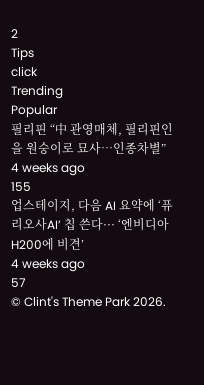2
Tips
click
Trending
Popular
필리핀 “中 관영매체, 필리핀인을 원숭이로 묘사…인종차별”
4 weeks ago
155
업스테이지, 다음 AI 요약에 ‘퓨리오사AI’ 칩 쓴다··· ‘엔비디아 H200에 비견’
4 weeks ago
57
© Clint's Theme Park 2026.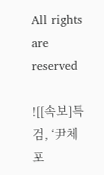All rights are reserved

![[속보]특검, ‘尹체포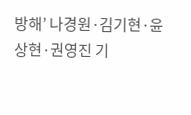방해’ 나경원·김기현·윤상현·권영진 기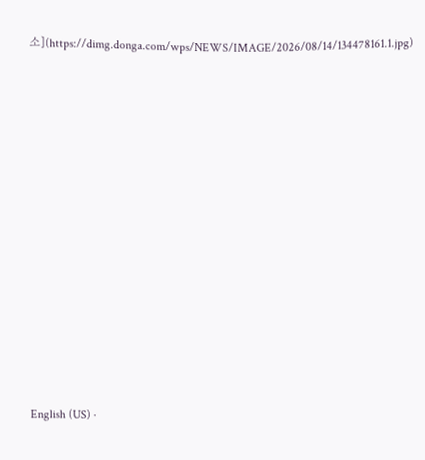소](https://dimg.donga.com/wps/NEWS/IMAGE/2026/08/14/134478161.1.jpg)















English (US) ·